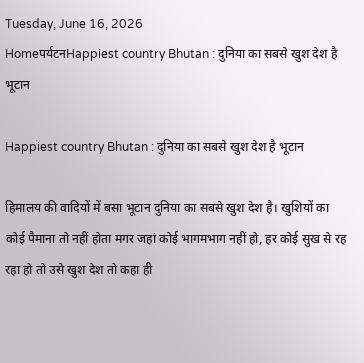Tuesday, June 16, 2026
Homeपर्यटनHappiest country Bhutan : दुनिया का सबसे खुश देश है भूटान

Happiest country Bhutan : दुनिया का सबसे खुश देश है भूटान

हिमालय की वादियों में बसा भूटान दुनिया का सबसे खुश देश है। खुशियों का कोई पैमाना तो नहीं होता मगर जहां कोई भागमभाग नहीं हो, हर कोई सुख से रह रहा हो तो उसे खुश देश तो कहा ही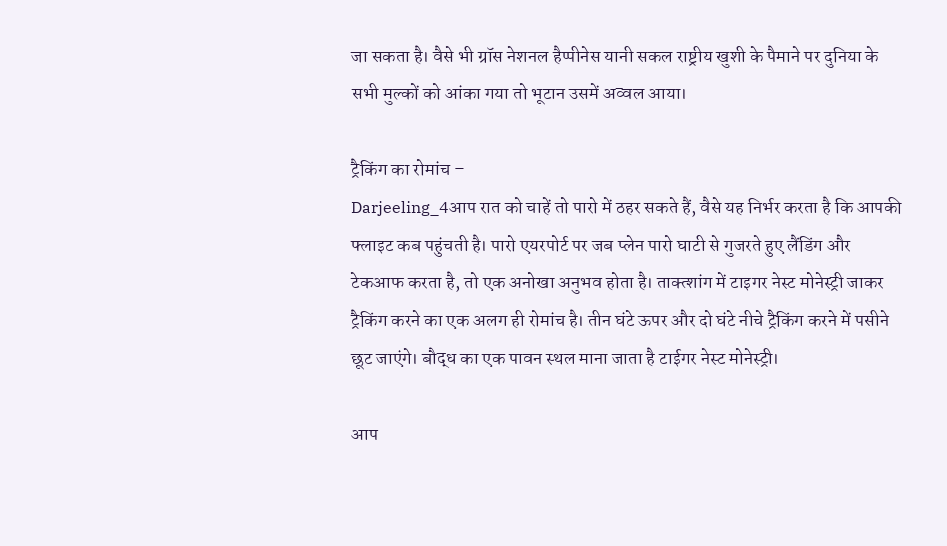जा सकता है। वैसे भी ग्रॉस नेशनल हैप्पीनेस यानी सकल राष्ट्रीय खुशी के पैमाने पर दुनिया के सभी मुल्कों को आंका गया तो भूटान उसमें अव्वल आया।

ट्रैकिंग का रोमांच –
Darjeeling_4आप रात को चाहें तो पारो में ठहर सकते हैं, वैसे यह निर्भर करता है कि आपकी फ्लाइट कब पहुंचती है। पारो एयरपोर्ट पर जब प्लेन पारो घाटी से गुजरते हुए लैंडिंग और टेकआफ करता है, तो एक अनोखा अनुभव होता है। ताक्त्शांग में टाइगर नेस्ट मोनेस्ट्री जाकर ट्रैकिंग करने का एक अलग ही रोमांच है। तीन घंटे ऊपर और दो घंटे नीचे ट्रैकिंग करने में पसीने छूट जाएंगे। बौद्ध का एक पावन स्थल माना जाता है टाईगर नेस्ट मोनेस्ट्री।

आप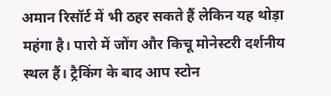अमान रिसॉर्ट में भी ठहर सकते हैं लेकिन यह थोड़ा महंगा है। पारो में जोंग और किचू मोनेस्टरी दर्शनीय स्थल हैं। ट्रैकिंग के बाद आप स्टोन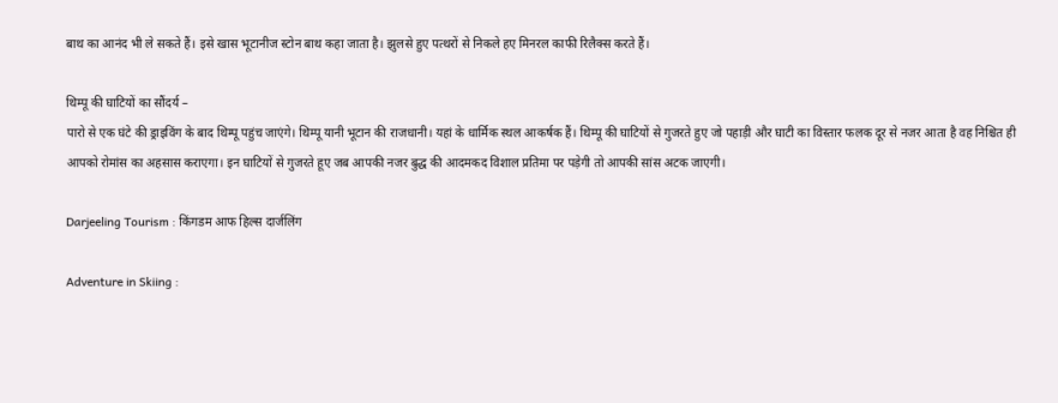बाथ का आनंद भी ले सकते हैं। इसे खास भूटानीज स्टोन बाथ कहा जाता है। झुलसे हुए पत्थरों से निकले हए मिनरल काफी रिलैक्स करते हैं।

थिम्पू की घाटियों का सौंदर्य –
पारो से एक घंटे की ड्राइविंग के बाद थिम्पू पहुंच जाएंगे। थिम्पू यानी भूटान की राजधानी। यहां के धार्मिक स्थल आकर्षक हैं। थिम्पू की घाटियों से गुजरते हुए जो पहाड़ी और घाटी का विस्तार फलक दूर से नजर आता है वह निश्चित ही आपको रोमांस का अहसास कराएगा। इन घाटियों से गुजरते हूए जब आपकी नजर बुद्ध की आदमकद विशाल प्रतिमा पर पड़ेगी तो आपकी सांस अटक जाएगी।

Darjeeling Tourism : किंगडम आफ हिल्स दार्जलिंग

Adventure in Skiing :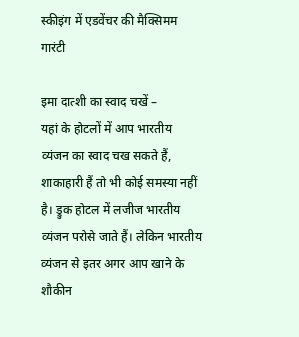स्कीइंग में एडवेंचर की मैक्सिमम गारंटी

इमा दात्शी का स्वाद चखें –
यहां के होटलों में आप भारतीय व्यंजन का स्वाद चख सकते हैं, शाकाहारी हैं तो भी कोई समस्या नहीं है। ड्रुक होटल में लजीज भारतीय व्यंजन परोसे जाते हैं। लेकिन भारतीय व्यंजन से इतर अगर आप खाने के शौकीन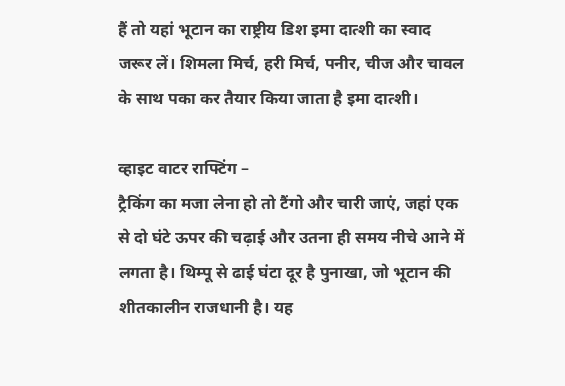हैं तो यहां भूटान का राष्ट्रीय डिश इमा दात्शी का स्वाद जरूर लें। शिमला मिर्च, हरी मिर्च, पनीर, चीज और चावल के साथ पका कर तैयार किया जाता है इमा दात्शी।

व्हाइट वाटर राफ्टिंग –
ट्रैकिंग का मजा लेना हो तो टैंगो और चारी जाएं, जहां एक से दो घंटे ऊपर की चढ़ाई और उतना ही समय नीचे आने में लगता है। थिम्पू से ढाई घंटा दूर है पुनाखा, जो भूटान की शीतकालीन राजधानी है। यह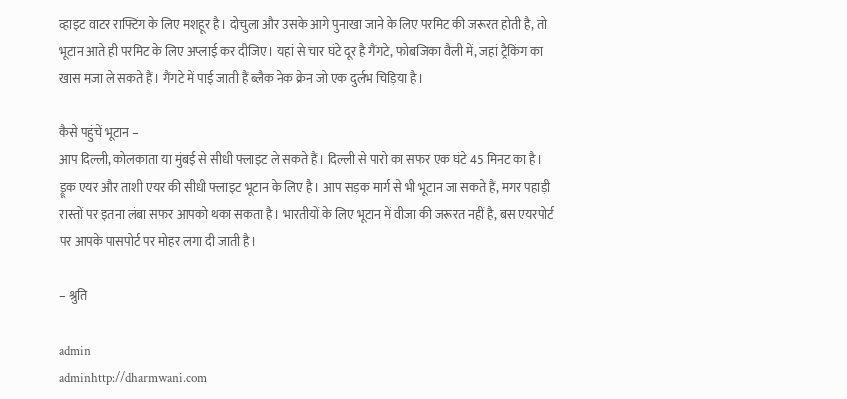व्हाइट वाटर राफ्टिंग के लिए मशहूर है। दोचुला और उसके आगे पुनाखा जाने के लिए परमिट की जरूरत होती है, तो भूटान आते ही परमिट के लिए अप्लाई कर दीजिए। यहां से चार घंटे दूर है गैंगटे, फोबजिका वैली में, जहां ट्रैकिंग का खास मजा ले सकते हैं। गैंगटे में पाई जाती हैं ब्लैक नेक क्रेन जो एक दुर्लभ चिड़िया है।

कैसे पहुंचें भूटान –
आप दिल्ली, कोलकाता या मुंबई से सीधी फ्लाइट ले सकते हैं। दिल्ली से पारो का सफर एक घंटे 45 मिनट का है। ड्रूक एयर और ताशी एयर की सीधी फ्लाइट भूटान के लिए है। आप सड़क मार्ग से भी भूटान जा सकते हैं, मगर पहाड़ी रास्तों पर इतना लंबा सफर आपको थका सकता है। भारतीयों के लिए भूटान में वीजा की जरूरत नहीं है, बस एयरपोर्ट पर आपके पासपोर्ट पर मोहर लगा दी जाती है।

– श्रुति

admin
adminhttp://dharmwani.com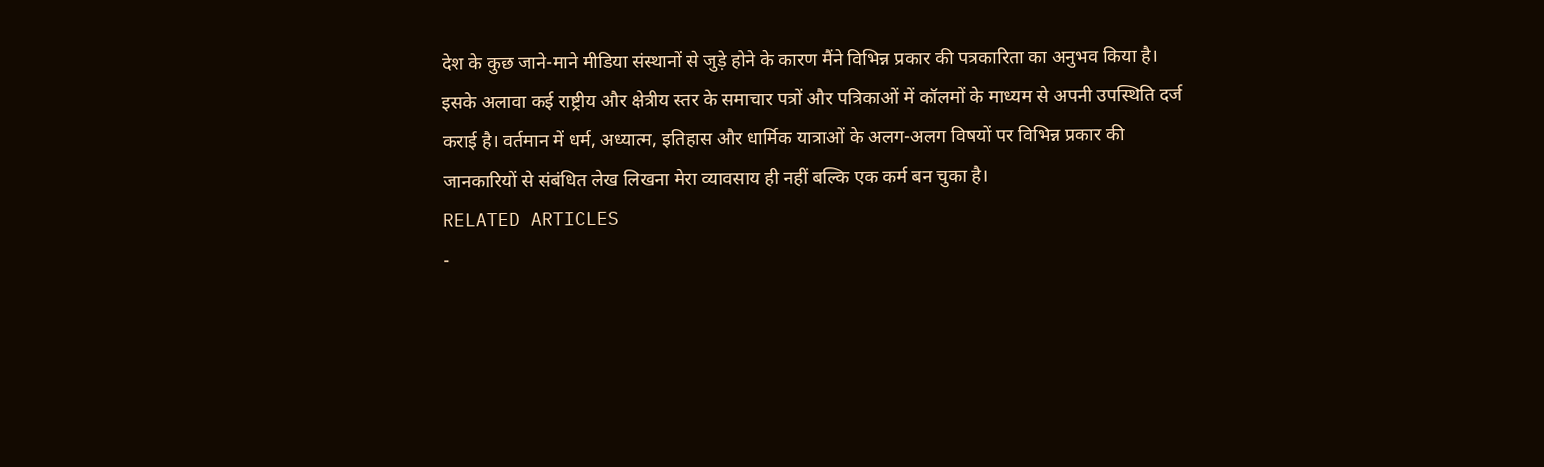देश के कुछ जाने-माने मीडिया संस्थानों से जुड़े होने के कारण मैंने विभिन्न प्रकार की पत्रकारिता का अनुभव किया है। इसके अलावा कई राष्ट्रीय और क्षेत्रीय स्तर के समाचार पत्रों और पत्रिकाओं में कॉलमों के माध्यम से अपनी उपस्थिति दर्ज कराई है। वर्तमान में धर्म, अध्यात्म, इतिहास और धार्मिक यात्राओं के अलग-अलग विषयों पर विभिन्न प्रकार की जानकारियों से संबंधित लेख लिखना मेरा व्यावसाय ही नहीं बल्कि एक कर्म बन चुका है।
RELATED ARTICLES
-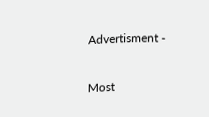Advertisment -

Most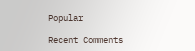Popular

Recent Comments